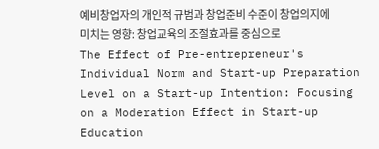예비창업자의 개인적 규범과 창업준비 수준이 창업의지에 미치는 영향: 창업교육의 조절효과를 중심으로
The Effect of Pre-entrepreneur's Individual Norm and Start-up Preparation Level on a Start-up Intention: Focusing on a Moderation Effect in Start-up Education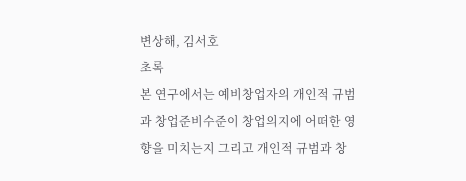변상해, 김서호
초록
본 연구에서는 예비창업자의 개인적 규범과 창업준비수준이 창업의지에 어떠한 영향을 미치는지 그리고 개인적 규범과 창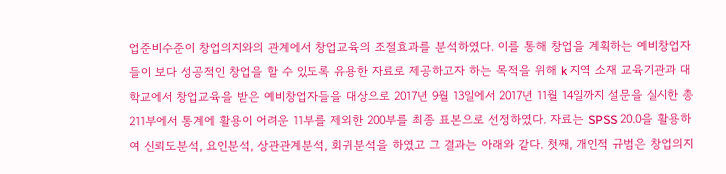업준비수준이 창업의지와의 관계에서 창업교육의 조절효과를 분석하였다. 이를 통해 창업을 계획하는 예비창업자들이 보다 성공적인 창업을 할 수 있도록 유용한 자료로 제공하고자 하는 목적을 위해 k 지역 소재 교육기관과 대학교에서 창업교육을 받은 예비창업자들을 대상으로 2017년 9월 13일에서 2017년 11월 14일까지 설문을 실시한 총 211부에서 통계에 활용이 어려운 11부를 제외한 200부를 최종 표본으로 선정하였다. 자료는 SPSS 20.0을 활용하여 신뢰도분석, 요인분석, 상관관계분석, 회귀분석을 하였고 그 결과는 아래와 같다. 첫째, 개인적 규범은 창업의지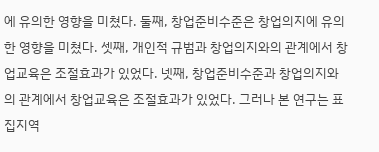에 유의한 영향을 미쳤다. 둘째, 창업준비수준은 창업의지에 유의한 영향을 미쳤다. 셋째, 개인적 규범과 창업의지와의 관계에서 창업교육은 조절효과가 있었다. 넷째, 창업준비수준과 창업의지와의 관계에서 창업교육은 조절효과가 있었다. 그러나 본 연구는 표집지역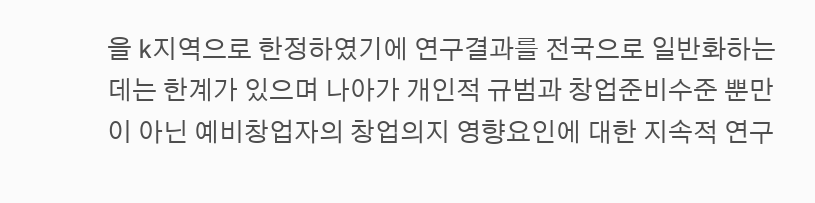을 k지역으로 한정하였기에 연구결과를 전국으로 일반화하는데는 한계가 있으며 나아가 개인적 규범과 창업준비수준 뿐만이 아닌 예비창업자의 창업의지 영향요인에 대한 지속적 연구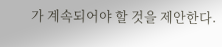가 계속되어야 할 것을 제안한다.